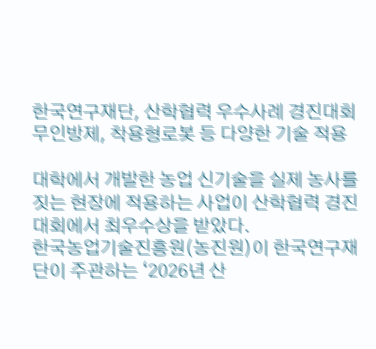한국연구재단, 산학협력 우수사례 경진대회
무인방제, 착용형로봇 등 다양한 기술 적용

대학에서 개발한 농업 신기술을 실제 농사를 짓는 현장에 적용하는 사업이 산학협력 경진대회에서 최우수상을 받았다.
한국농업기술진흥원(농진원)이 한국연구재단이 주관하는 ‘2026년 산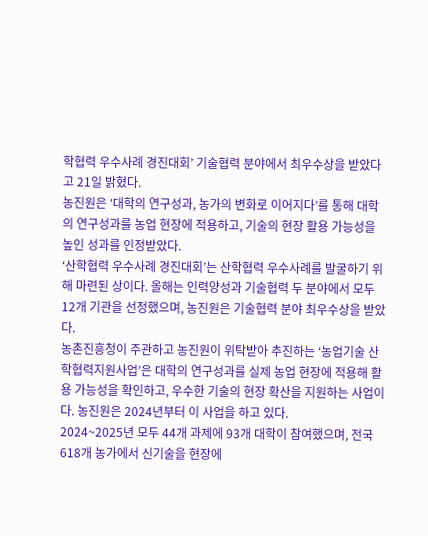학협력 우수사례 경진대회’ 기술협력 분야에서 최우수상을 받았다고 21일 밝혔다.
농진원은 ‘대학의 연구성과, 농가의 변화로 이어지다’를 통해 대학의 연구성과를 농업 현장에 적용하고, 기술의 현장 활용 가능성을 높인 성과를 인정받았다.
‘산학협력 우수사례 경진대회’는 산학협력 우수사례를 발굴하기 위해 마련된 상이다. 올해는 인력양성과 기술협력 두 분야에서 모두 12개 기관을 선정했으며, 농진원은 기술협력 분야 최우수상을 받았다.
농촌진흥청이 주관하고 농진원이 위탁받아 추진하는 ‘농업기술 산학협력지원사업’은 대학의 연구성과를 실제 농업 현장에 적용해 활용 가능성을 확인하고, 우수한 기술의 현장 확산을 지원하는 사업이다. 농진원은 2024년부터 이 사업을 하고 있다.
2024~2025년 모두 44개 과제에 93개 대학이 참여했으며, 전국 618개 농가에서 신기술을 현장에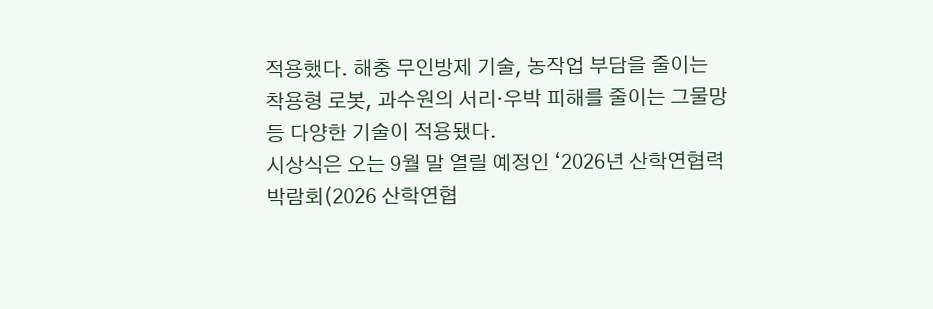적용했다. 해충 무인방제 기술, 농작업 부담을 줄이는 착용형 로봇, 과수원의 서리·우박 피해를 줄이는 그물망 등 다양한 기술이 적용됐다.
시상식은 오는 9월 말 열릴 예정인 ‘2026년 산학연협력 박람회(2026 산학연협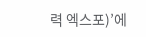력 엑스포)’에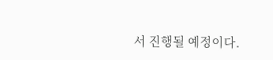서 진행될 예정이다.